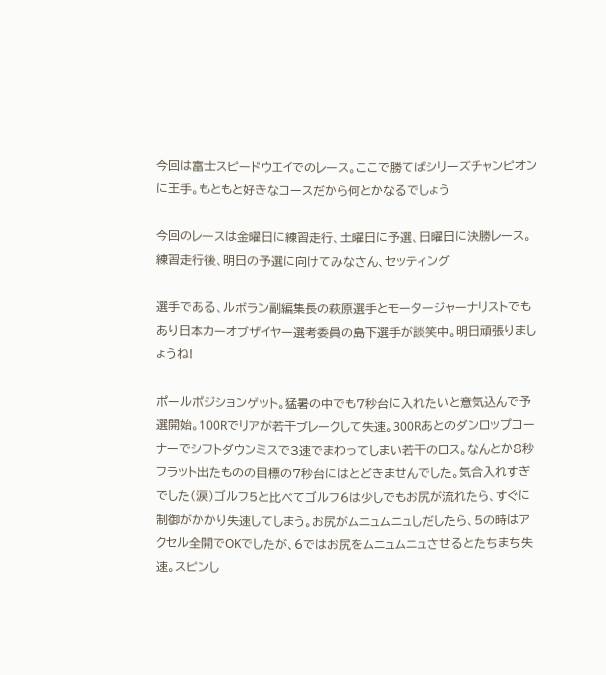今回は富士スピードウエイでのレース。ここで勝てばシリーズチャンピオンに王手。もともと好きなコースだから何とかなるでしょう

今回のレースは金曜日に練習走行、土曜日に予選、日曜日に決勝レース。練習走行後、明日の予選に向けてみなさん、セッティング

選手である、ルボラン副編集長の萩原選手とモータージャーナリストでもあり日本カーオブザイヤー選考委員の島下選手が談笑中。明日頑張りましょうね!

ポールポジションゲット。猛暑の中でも7秒台に入れたいと意気込んで予選開始。100Rでリアが若干ブレークして失速。300Rあとのダンロップコーナーでシフトダウンミスで3速でまわってしまい若干のロス。なんとか8秒フラット出たものの目標の7秒台にはとどきませんでした。気合入れすぎでした(涙)ゴルフ5と比べてゴルフ6は少しでもお尻が流れたら、すぐに制御がかかり失速してしまう。お尻がムニュムニュしだしたら、5の時はアクセル全開でOKでしたが、6ではお尻をムニュムニュさせるとたちまち失速。スピンし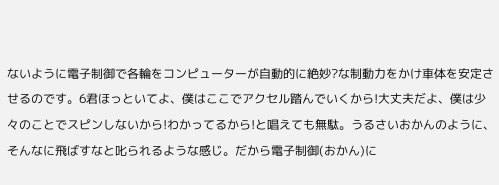ないように電子制御で各輪をコンピューターが自動的に絶妙?な制動力をかけ車体を安定させるのです。6君ほっといてよ、僕はここでアクセル踏んでいくから!大丈夫だよ、僕は少々のことでスピンしないから!わかってるから!と唱えても無駄。うるさいおかんのように、そんなに飛ばすなと叱られるような感じ。だから電子制御(おかん)に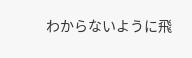わからないように飛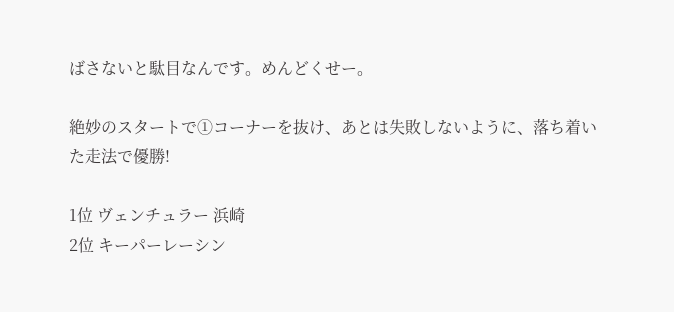ばさないと駄目なんです。めんどくせー。

絶妙のスタートで①コーナーを抜け、あとは失敗しないように、落ち着いた走法で優勝!

1位 ヴェンチュラー 浜崎
2位 キーパーレーシン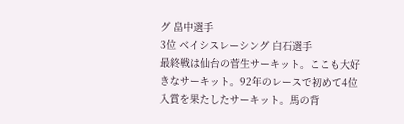グ 畠中選手
3位 ベイシスレーシング 白石選手
最終戦は仙台の菅生サーキット。ここも大好きなサーキット。92年のレースで初めて4位入賞を果たしたサーキット。馬の背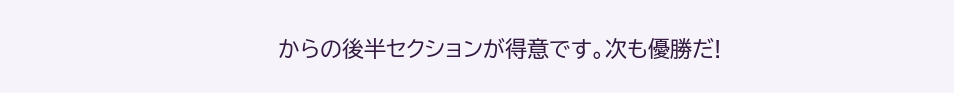からの後半セクションが得意です。次も優勝だ!